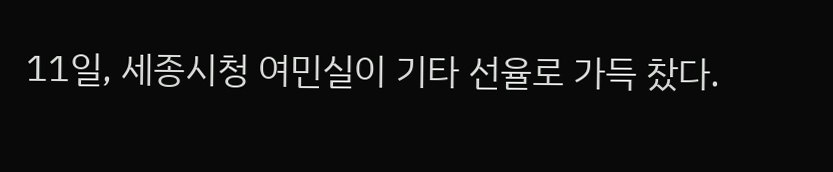11일, 세종시청 여민실이 기타 선율로 가득 찼다.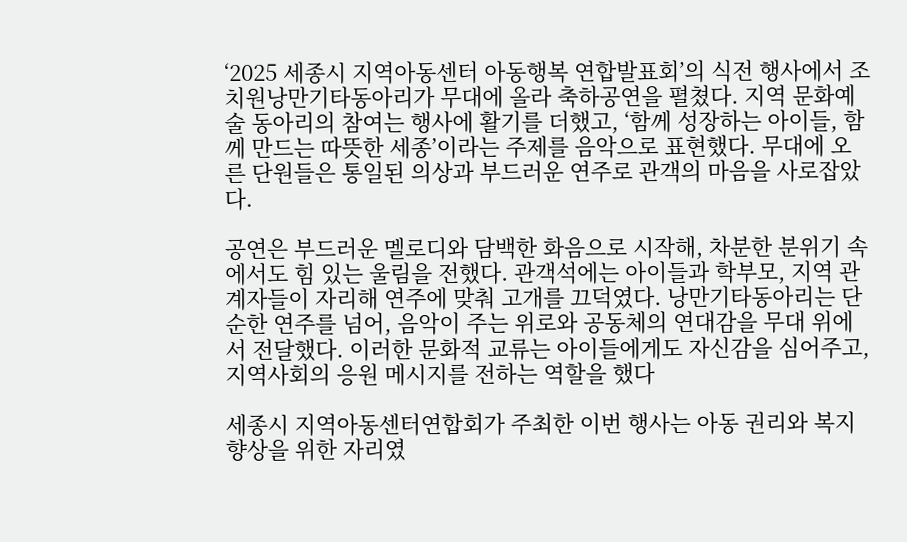‘2025 세종시 지역아동센터 아동행복 연합발표회’의 식전 행사에서 조치원낭만기타동아리가 무대에 올라 축하공연을 펼쳤다. 지역 문화예술 동아리의 참여는 행사에 활기를 더했고, ‘함께 성장하는 아이들, 함께 만드는 따뜻한 세종’이라는 주제를 음악으로 표현했다. 무대에 오른 단원들은 통일된 의상과 부드러운 연주로 관객의 마음을 사로잡았다.

공연은 부드러운 멜로디와 담백한 화음으로 시작해, 차분한 분위기 속에서도 힘 있는 울림을 전했다. 관객석에는 아이들과 학부모, 지역 관계자들이 자리해 연주에 맞춰 고개를 끄덕였다. 낭만기타동아리는 단순한 연주를 넘어, 음악이 주는 위로와 공동체의 연대감을 무대 위에서 전달했다. 이러한 문화적 교류는 아이들에게도 자신감을 심어주고, 지역사회의 응원 메시지를 전하는 역할을 했다

세종시 지역아동센터연합회가 주최한 이번 행사는 아동 권리와 복지 향상을 위한 자리였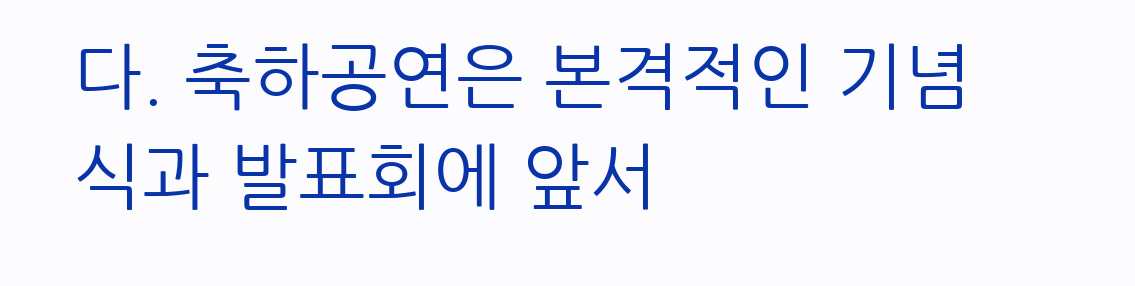다. 축하공연은 본격적인 기념식과 발표회에 앞서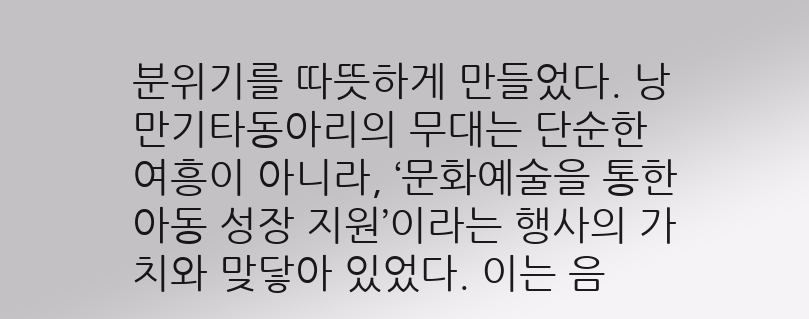분위기를 따뜻하게 만들었다. 낭만기타동아리의 무대는 단순한 여흥이 아니라, ‘문화예술을 통한 아동 성장 지원’이라는 행사의 가치와 맞닿아 있었다. 이는 음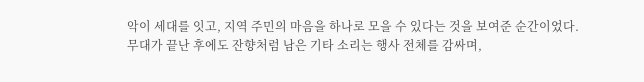악이 세대를 잇고, 지역 주민의 마음을 하나로 모을 수 있다는 것을 보여준 순간이었다.
무대가 끝난 후에도 잔향처럼 남은 기타 소리는 행사 전체를 감싸며,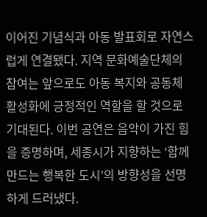이어진 기념식과 아동 발표회로 자연스럽게 연결됐다. 지역 문화예술단체의 참여는 앞으로도 아동 복지와 공동체 활성화에 긍정적인 역할을 할 것으로 기대된다. 이번 공연은 음악이 가진 힘을 증명하며, 세종시가 지향하는 ‘함께 만드는 행복한 도시’의 방향성을 선명하게 드러냈다.